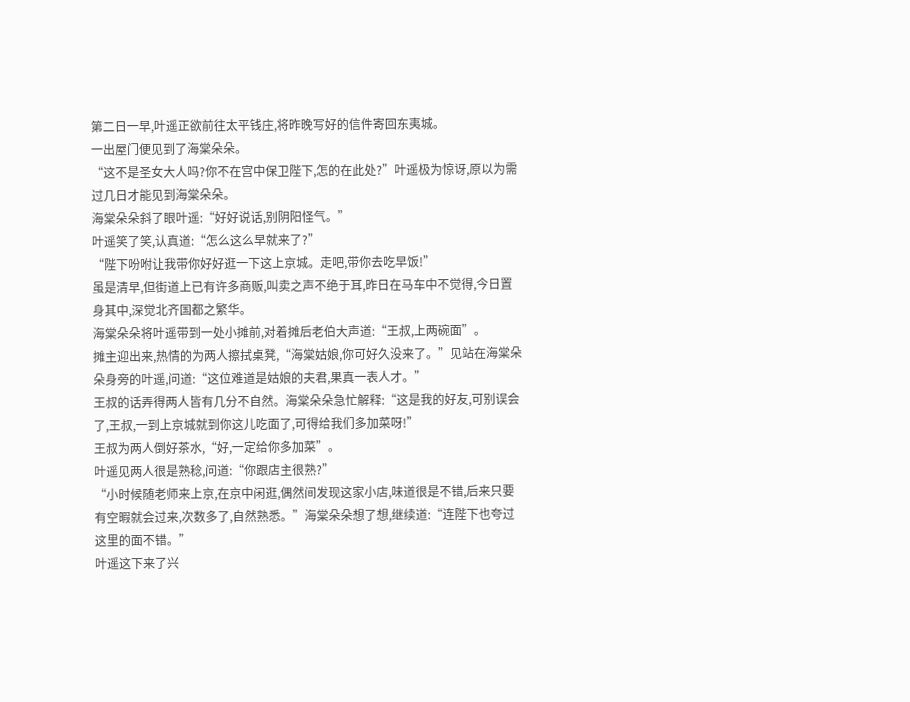第二日一早,叶遥正欲前往太平钱庄,将昨晚写好的信件寄回东夷城。
一出屋门便见到了海棠朵朵。
“这不是圣女大人吗?你不在宫中保卫陛下,怎的在此处?”叶遥极为惊讶,原以为需过几日才能见到海棠朵朵。
海棠朵朵斜了眼叶遥:“好好说话,别阴阳怪气。”
叶遥笑了笑,认真道:“怎么这么早就来了?”
“陛下吩咐让我带你好好逛一下这上京城。走吧,带你去吃早饭!”
虽是清早,但街道上已有许多商贩,叫卖之声不绝于耳,昨日在马车中不觉得,今日置身其中,深觉北齐国都之繁华。
海棠朵朵将叶遥带到一处小摊前,对着摊后老伯大声道:“王叔,上两碗面”。
摊主迎出来,热情的为两人擦拭桌凳,“海棠姑娘,你可好久没来了。”见站在海棠朵朵身旁的叶遥,问道:“这位难道是姑娘的夫君,果真一表人才。”
王叔的话弄得两人皆有几分不自然。海棠朵朵急忙解释:“这是我的好友,可别误会了,王叔,一到上京城就到你这儿吃面了,可得给我们多加菜呀!”
王叔为两人倒好茶水,“好,一定给你多加菜”。
叶遥见两人很是熟稔,问道:“你跟店主很熟?”
“小时候随老师来上京,在京中闲逛,偶然间发现这家小店,味道很是不错,后来只要有空暇就会过来,次数多了,自然熟悉。”海棠朵朵想了想,继续道:“连陛下也夸过这里的面不错。”
叶遥这下来了兴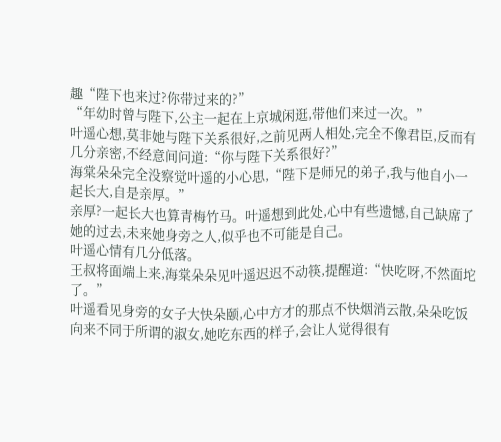趣“陛下也来过?你带过来的?”
“年幼时曾与陛下,公主一起在上京城闲逛,带他们来过一次。”
叶遥心想,莫非她与陛下关系很好,之前见两人相处,完全不像君臣,反而有几分亲密,不经意间问道:“你与陛下关系很好?”
海棠朵朵完全没察觉叶遥的小心思,“陛下是师兄的弟子,我与他自小一起长大,自是亲厚。”
亲厚?一起长大也算青梅竹马。叶遥想到此处,心中有些遗憾,自己缺席了她的过去,未来她身旁之人,似乎也不可能是自己。
叶遥心情有几分低落。
王叔将面端上来,海棠朵朵见叶遥迟迟不动筷,提醒道:“快吃呀,不然面坨了。”
叶遥看见身旁的女子大快朵颐,心中方才的那点不快烟消云散,朵朵吃饭向来不同于所谓的淑女,她吃东西的样子,会让人觉得很有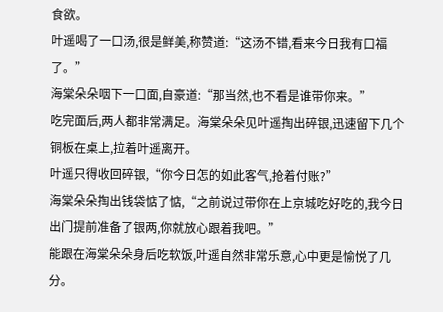食欲。
叶遥喝了一口汤,很是鲜美,称赞道:“这汤不错,看来今日我有口福了。”
海棠朵朵咽下一口面,自豪道:“那当然,也不看是谁带你来。”
吃完面后,两人都非常满足。海棠朵朵见叶遥掏出碎银,迅速留下几个铜板在桌上,拉着叶遥离开。
叶遥只得收回碎银,“你今日怎的如此客气,抢着付账?”
海棠朵朵掏出钱袋惦了惦,“之前说过带你在上京城吃好吃的,我今日出门提前准备了银两,你就放心跟着我吧。”
能跟在海棠朵朵身后吃软饭,叶遥自然非常乐意,心中更是愉悦了几分。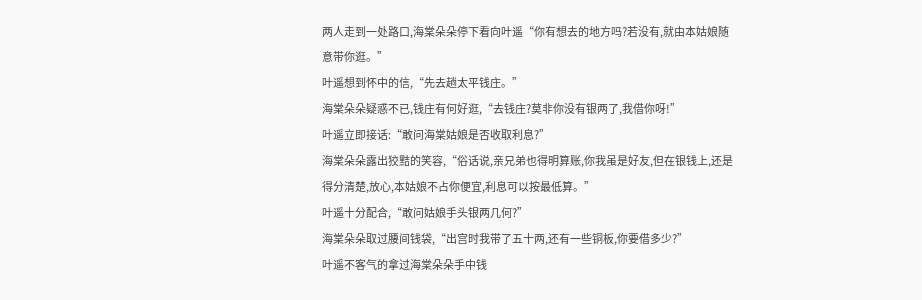两人走到一处路口,海棠朵朵停下看向叶遥“你有想去的地方吗?若没有,就由本姑娘随意带你逛。”
叶遥想到怀中的信,“先去趟太平钱庄。”
海棠朵朵疑惑不已,钱庄有何好逛,“去钱庄?莫非你没有银两了,我借你呀!”
叶遥立即接话:“敢问海棠姑娘是否收取利息?”
海棠朵朵露出狡黠的笑容,“俗话说,亲兄弟也得明算账,你我虽是好友,但在银钱上,还是得分清楚,放心,本姑娘不占你便宜,利息可以按最低算。”
叶遥十分配合,“敢问姑娘手头银两几何?”
海棠朵朵取过腰间钱袋,“出宫时我带了五十两,还有一些铜板,你要借多少?”
叶遥不客气的拿过海棠朵朵手中钱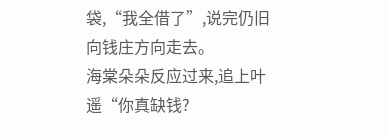袋,“我全借了”,说完仍旧向钱庄方向走去。
海棠朵朵反应过来,追上叶遥“你真缺钱?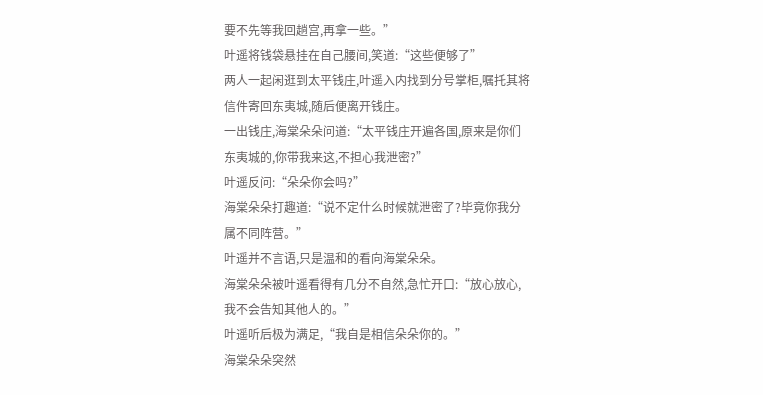要不先等我回趟宫,再拿一些。”
叶遥将钱袋悬挂在自己腰间,笑道:“这些便够了”
两人一起闲逛到太平钱庄,叶遥入内找到分号掌柜,嘱托其将信件寄回东夷城,随后便离开钱庄。
一出钱庄,海棠朵朵问道:“太平钱庄开遍各国,原来是你们东夷城的,你带我来这,不担心我泄密?”
叶遥反问:“朵朵你会吗?”
海棠朵朵打趣道:“说不定什么时候就泄密了?毕竟你我分属不同阵营。”
叶遥并不言语,只是温和的看向海棠朵朵。
海棠朵朵被叶遥看得有几分不自然,急忙开口:“放心放心,我不会告知其他人的。”
叶遥听后极为满足,“我自是相信朵朵你的。”
海棠朵朵突然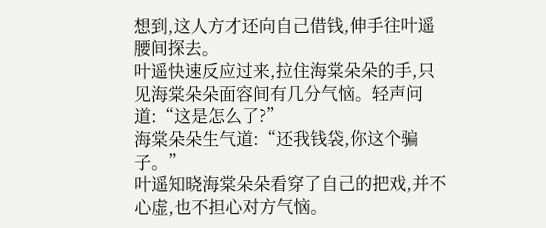想到,这人方才还向自己借钱,伸手往叶遥腰间探去。
叶遥快速反应过来,拉住海棠朵朵的手,只见海棠朵朵面容间有几分气恼。轻声问道:“这是怎么了?”
海棠朵朵生气道:“还我钱袋,你这个骗子。”
叶遥知晓海棠朵朵看穿了自己的把戏,并不心虚,也不担心对方气恼。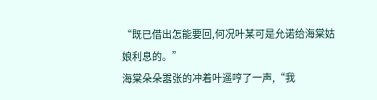“既已借出怎能要回,何况叶某可是允诺给海棠姑娘利息的。”
海棠朵朵嚣张的冲着叶遥哼了一声,“我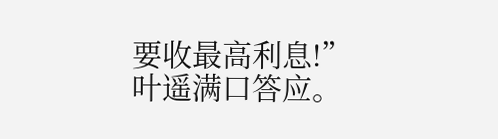要收最高利息!”
叶遥满口答应。